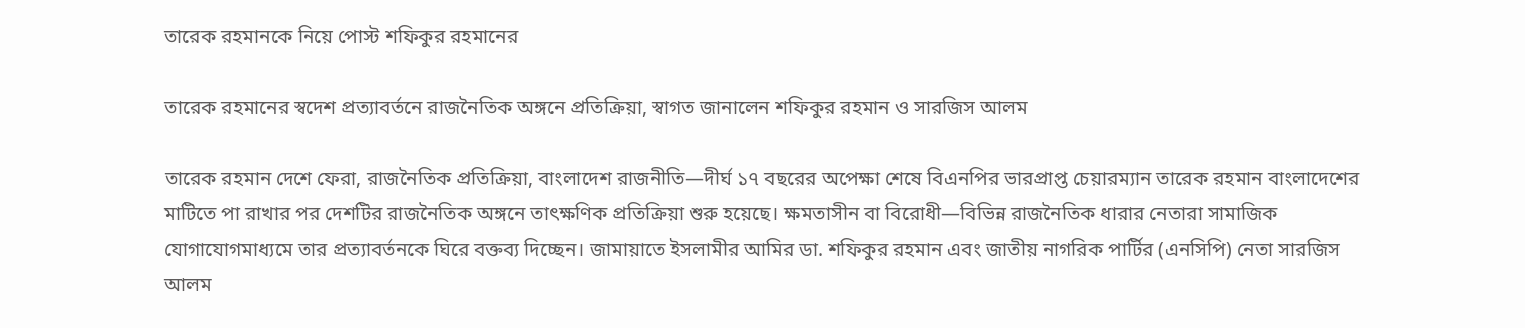তারেক রহমানকে নিয়ে পোস্ট শফিকুর রহমানের

তারেক রহমানের স্বদেশ প্রত্যাবর্তনে রাজনৈতিক অঙ্গনে প্রতিক্রিয়া, স্বাগত জানালেন শফিকুর রহমান ও সারজিস আলম

তারেক রহমান দেশে ফেরা, রাজনৈতিক প্রতিক্রিয়া, বাংলাদেশ রাজনীতি—দীর্ঘ ১৭ বছরের অপেক্ষা শেষে বিএনপির ভারপ্রাপ্ত চেয়ারম্যান তারেক রহমান বাংলাদেশের মাটিতে পা রাখার পর দেশটির রাজনৈতিক অঙ্গনে তাৎক্ষণিক প্রতিক্রিয়া শুরু হয়েছে। ক্ষমতাসীন বা বিরোধী—বিভিন্ন রাজনৈতিক ধারার নেতারা সামাজিক যোগাযোগমাধ্যমে তার প্রত্যাবর্তনকে ঘিরে বক্তব্য দিচ্ছেন। জামায়াতে ইসলামীর আমির ডা. শফিকুর রহমান এবং জাতীয় নাগরিক পার্টির (এনসিপি) নেতা সারজিস আলম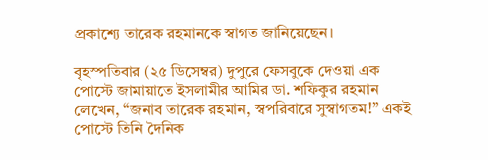প্রকাশ্যে তারেক রহমানকে স্বাগত জানিয়েছেন।

বৃহস্পতিবার (২৫ ডিসেম্বর) দুপুরে ফেসবুকে দেওয়া এক পোস্টে জামায়াতে ইসলামীর আমির ডা. শফিকুর রহমান লেখেন, “জনাব তারেক রহমান, স্বপরিবারে সুস্বাগতম!” একই পোস্টে তিনি দৈনিক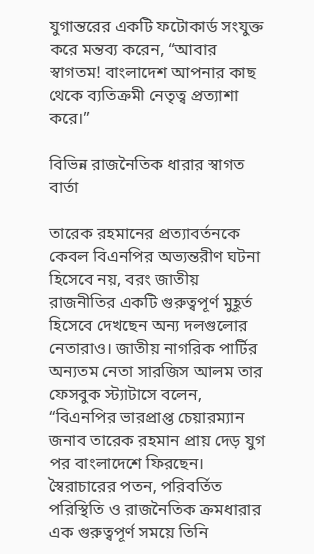যুগান্তরের একটি ফটোকার্ড সংযুক্ত করে মন্তব্য করেন, “আবার স্বাগতম! বাংলাদেশ আপনার কাছ থেকে ব্যতিক্রমী নেতৃত্ব প্রত্যাশা করে।”

বিভিন্ন রাজনৈতিক ধারার স্বাগত বার্তা

তারেক রহমানের প্রত্যাবর্তনকে কেবল বিএনপির অভ্যন্তরীণ ঘটনা হিসেবে নয়, বরং জাতীয় রাজনীতির একটি গুরুত্বপূর্ণ মুহূর্ত হিসেবে দেখছেন অন্য দলগুলোর নেতারাও। জাতীয় নাগরিক পার্টির অন্যতম নেতা সারজিস আলম তার ফেসবুক স্ট্যাটাসে বলেন, “বিএনপির ভারপ্রাপ্ত চেয়ারম্যান জনাব তারেক রহমান প্রায় দেড় যুগ পর বাংলাদেশে ফিরছেন। স্বৈরাচারের পতন, পরিবর্তিত পরিস্থিতি ও রাজনৈতিক ক্রমধারার এক গুরুত্বপূর্ণ সময়ে তিনি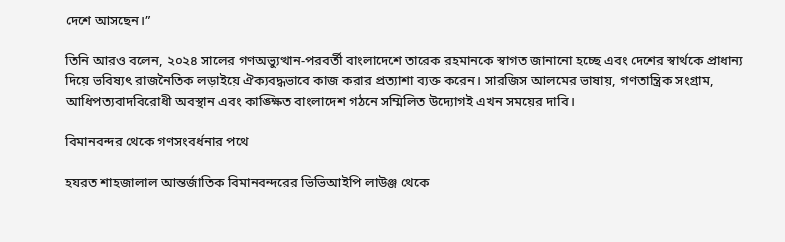দেশে আসছেন।”

তিনি আরও বলেন, ২০২৪ সালের গণঅভ্যুত্থান-পরবর্তী বাংলাদেশে তারেক রহমানকে স্বাগত জানানো হচ্ছে এবং দেশের স্বার্থকে প্রাধান্য দিয়ে ভবিষ্যৎ রাজনৈতিক লড়াইয়ে ঐক্যবদ্ধভাবে কাজ করার প্রত্যাশা ব্যক্ত করেন। সারজিস আলমের ভাষায়, গণতান্ত্রিক সংগ্রাম, আধিপত্যবাদবিরোধী অবস্থান এবং কাঙ্ক্ষিত বাংলাদেশ গঠনে সম্মিলিত উদ্যোগই এখন সময়ের দাবি।

বিমানবন্দর থেকে গণসংবর্ধনার পথে

হযরত শাহজালাল আন্তর্জাতিক বিমানবন্দরের ভিভিআইপি লাউঞ্জ থেকে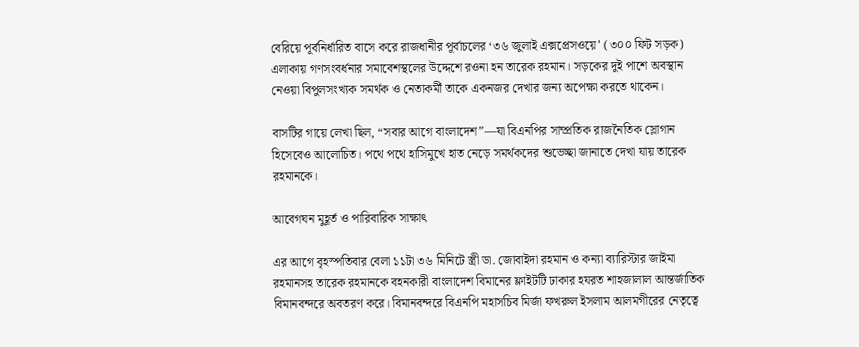বেরিয়ে পূর্বনির্ধারিত বাসে করে রাজধানীর পূর্বাচলের ‘৩৬ জুলাই এক্সপ্রেসওয়ে’ (৩০০ ফিট সড়ক) এলাকায় গণসংবর্ধনার সমাবেশস্থলের উদ্দেশে রওনা হন তারেক রহমান। সড়কের দুই পাশে অবস্থান নেওয়া বিপুলসংখ্যক সমর্থক ও নেতাকর্মী তাকে একনজর দেখার জন্য অপেক্ষা করতে থাকেন।

বাসটির গায়ে লেখা ছিল, “সবার আগে বাংলাদেশ”—যা বিএনপির সাম্প্রতিক রাজনৈতিক স্লোগান হিসেবেও আলোচিত। পথে পথে হাসিমুখে হাত নেড়ে সমর্থকদের শুভেচ্ছা জানাতে দেখা যায় তারেক রহমানকে।

আবেগঘন মুহূর্ত ও পারিবারিক সাক্ষাৎ

এর আগে বৃহস্পতিবার বেলা ১১টা ৩৬ মিনিটে স্ত্রী ডা. জোবাইদা রহমান ও কন্যা ব্যারিস্টার জাইমা রহমানসহ তারেক রহমানকে বহনকারী বাংলাদেশ বিমানের ফ্লাইটটি ঢাকার হযরত শাহজালাল আন্তর্জাতিক বিমানবন্দরে অবতরণ করে। বিমানবন্দরে বিএনপি মহাসচিব মির্জা ফখরুল ইসলাম আলমগীরের নেতৃত্বে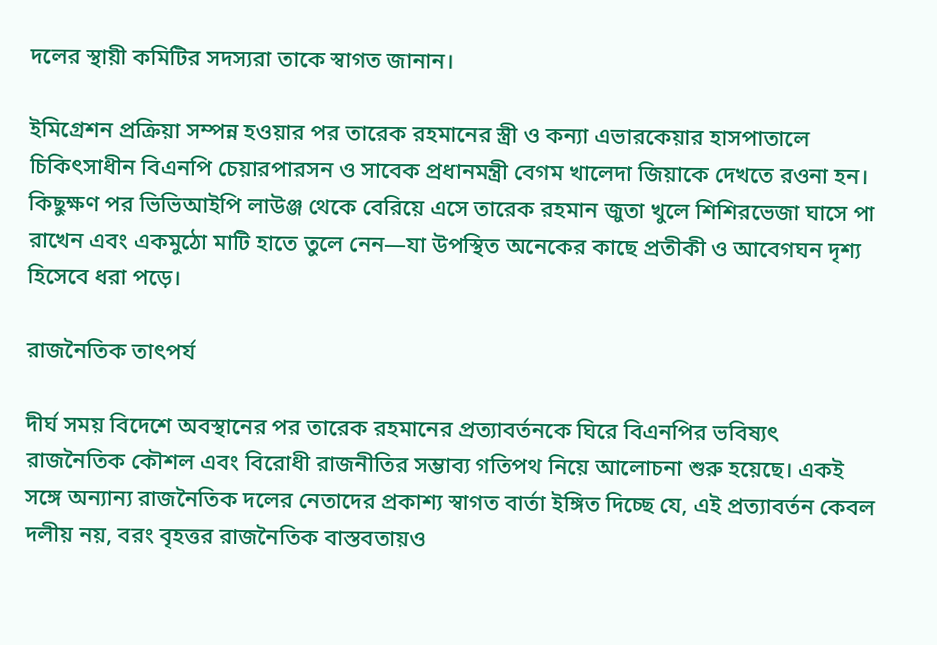দলের স্থায়ী কমিটির সদস্যরা তাকে স্বাগত জানান।

ইমিগ্রেশন প্রক্রিয়া সম্পন্ন হওয়ার পর তারেক রহমানের স্ত্রী ও কন্যা এভারকেয়ার হাসপাতালে চিকিৎসাধীন বিএনপি চেয়ারপারসন ও সাবেক প্রধানমন্ত্রী বেগম খালেদা জিয়াকে দেখতে রওনা হন। কিছুক্ষণ পর ভিভিআইপি লাউঞ্জ থেকে বেরিয়ে এসে তারেক রহমান জুতা খুলে শিশিরভেজা ঘাসে পা রাখেন এবং একমুঠো মাটি হাতে তুলে নেন—যা উপস্থিত অনেকের কাছে প্রতীকী ও আবেগঘন দৃশ্য হিসেবে ধরা পড়ে।

রাজনৈতিক তাৎপর্য

দীর্ঘ সময় বিদেশে অবস্থানের পর তারেক রহমানের প্রত্যাবর্তনকে ঘিরে বিএনপির ভবিষ্যৎ রাজনৈতিক কৌশল এবং বিরোধী রাজনীতির সম্ভাব্য গতিপথ নিয়ে আলোচনা শুরু হয়েছে। একই সঙ্গে অন্যান্য রাজনৈতিক দলের নেতাদের প্রকাশ্য স্বাগত বার্তা ইঙ্গিত দিচ্ছে যে, এই প্রত্যাবর্তন কেবল দলীয় নয়, বরং বৃহত্তর রাজনৈতিক বাস্তবতায়ও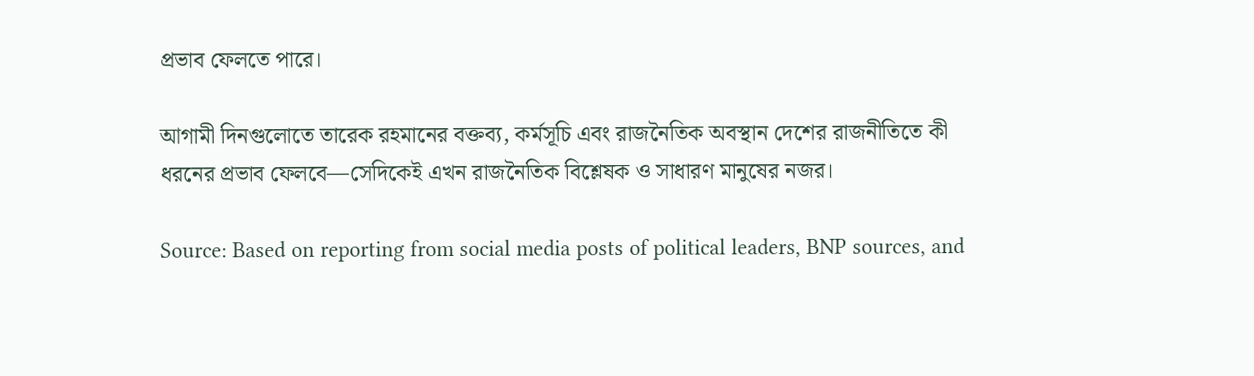প্রভাব ফেলতে পারে।

আগামী দিনগুলোতে তারেক রহমানের বক্তব্য, কর্মসূচি এবং রাজনৈতিক অবস্থান দেশের রাজনীতিতে কী ধরনের প্রভাব ফেলবে—সেদিকেই এখন রাজনৈতিক বিশ্লেষক ও সাধারণ মানুষের নজর।

Source: Based on reporting from social media posts of political leaders, BNP sources, and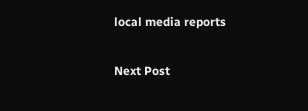local media reports

Next Post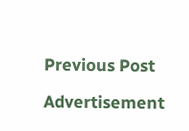Previous Post

Advertisement